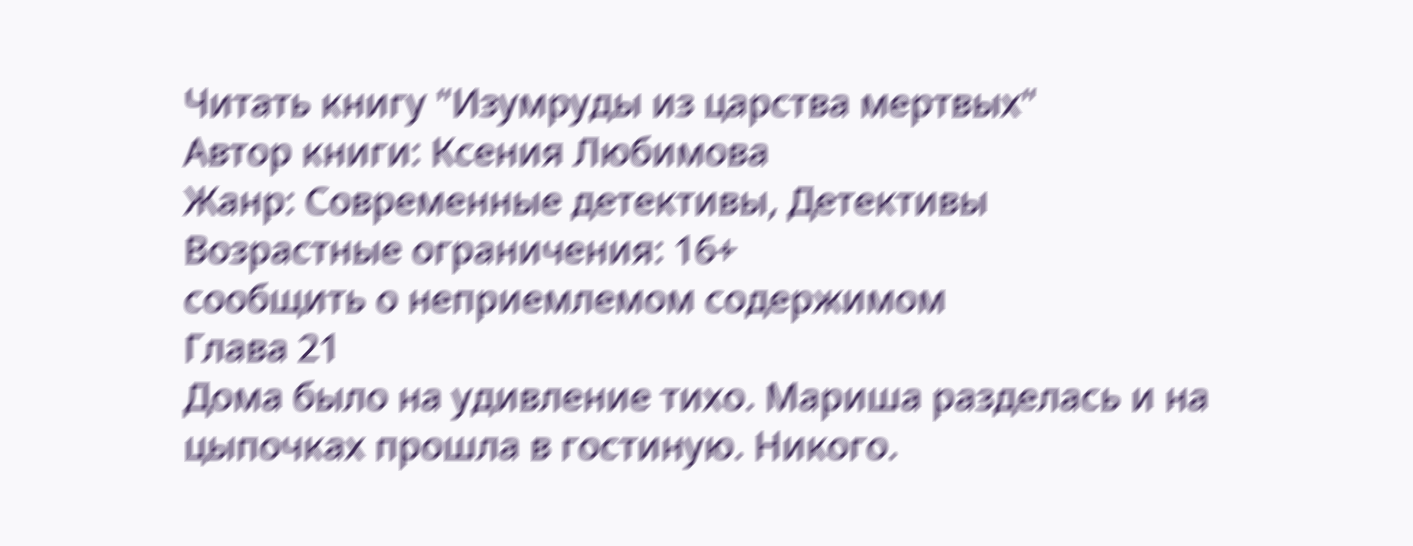Читать книгу "Изумруды из царства мертвых"
Автор книги: Ксения Любимова
Жанр: Современные детективы, Детективы
Возрастные ограничения: 16+
сообщить о неприемлемом содержимом
Глава 21
Дома было на удивление тихо. Мариша разделась и на цыпочках прошла в гостиную. Никого.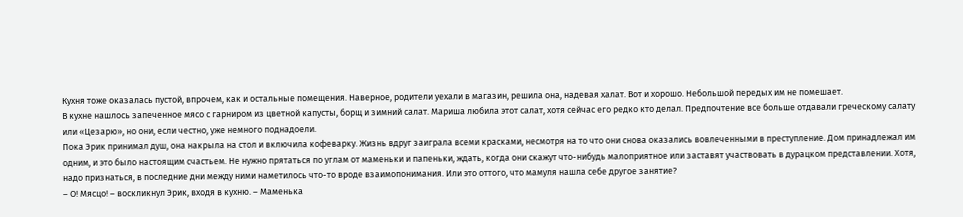Кухня тоже оказалась пустой, впрочем, как и остальные помещения. Наверное, родители уехали в магазин, решила она, надевая халат. Вот и хорошо. Небольшой передых им не помешает.
В кухне нашлось запеченное мясо с гарниром из цветной капусты, борщ и зимний салат. Мариша любила этот салат, хотя сейчас его редко кто делал. Предпочтение все больше отдавали греческому салату или «Цезарю», но они, если честно, уже немного поднадоели.
Пока Эрик принимал душ, она накрыла на стол и включила кофеварку. Жизнь вдруг заиграла всеми красками, несмотря на то что они снова оказались вовлеченными в преступление. Дом принадлежал им одним, и это было настоящим счастьем. Не нужно прятаться по углам от маменьки и папеньки, ждать, когда они скажут что-нибудь малоприятное или заставят участвовать в дурацком представлении. Хотя, надо признаться, в последние дни между ними наметилось что-то вроде взаимопонимания. Или это оттого, что мамуля нашла себе другое занятие?
– О! Мясцо! – воскликнул Эрик, входя в кухню. – Маменька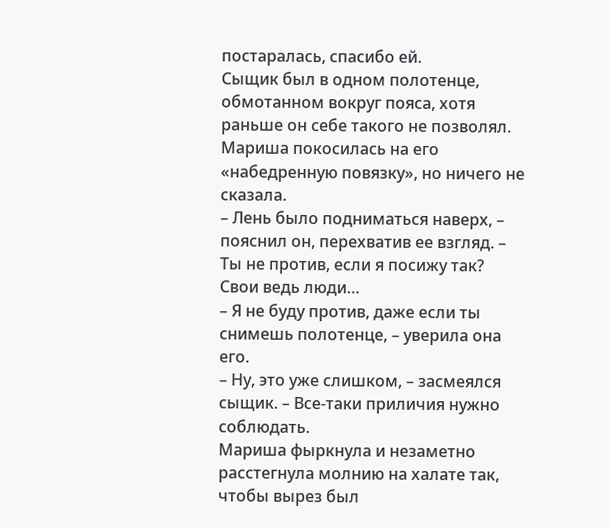постаралась, спасибо ей.
Сыщик был в одном полотенце, обмотанном вокруг пояса, хотя раньше он себе такого не позволял. Мариша покосилась на его «набедренную повязку», но ничего не сказала.
– Лень было подниматься наверх, – пояснил он, перехватив ее взгляд. – Ты не против, если я посижу так? Свои ведь люди…
– Я не буду против, даже если ты снимешь полотенце, – уверила она его.
– Ну, это уже слишком, – засмеялся сыщик. – Все-таки приличия нужно соблюдать.
Мариша фыркнула и незаметно расстегнула молнию на халате так, чтобы вырез был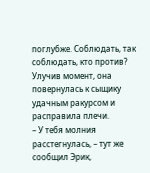поглубже. Соблюдать, так соблюдать, кто против? Улучив момент, она повернулась к сыщику удачным ракурсом и расправила плечи.
– У тебя молния расстегнулась, – тут же сообщил Эрик,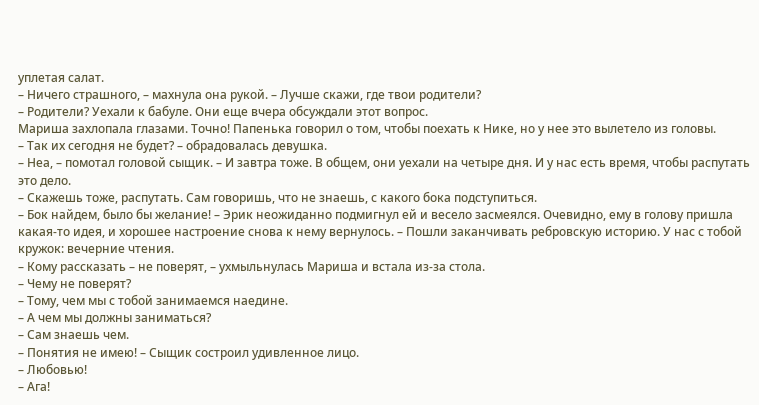уплетая салат.
– Ничего страшного, – махнула она рукой. – Лучше скажи, где твои родители?
– Родители? Уехали к бабуле. Они еще вчера обсуждали этот вопрос.
Мариша захлопала глазами. Точно! Папенька говорил о том, чтобы поехать к Нике, но у нее это вылетело из головы.
– Так их сегодня не будет? – обрадовалась девушка.
– Неа, – помотал головой сыщик. – И завтра тоже. В общем, они уехали на четыре дня. И у нас есть время, чтобы распутать это дело.
– Скажешь тоже, распутать. Сам говоришь, что не знаешь, с какого бока подступиться.
– Бок найдем, было бы желание! – Эрик неожиданно подмигнул ей и весело засмеялся. Очевидно, ему в голову пришла какая-то идея, и хорошее настроение снова к нему вернулось. – Пошли заканчивать ребровскую историю. У нас с тобой кружок: вечерние чтения.
– Кому рассказать – не поверят, – ухмыльнулась Мариша и встала из-за стола.
– Чему не поверят?
– Тому, чем мы с тобой занимаемся наедине.
– А чем мы должны заниматься?
– Сам знаешь чем.
– Понятия не имею! – Сыщик состроил удивленное лицо.
– Любовью!
– Ага!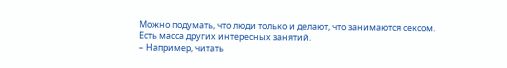Можно подумать, что люди только и делают, что занимаются сексом. Есть масса других интересных занятий.
– Например, читать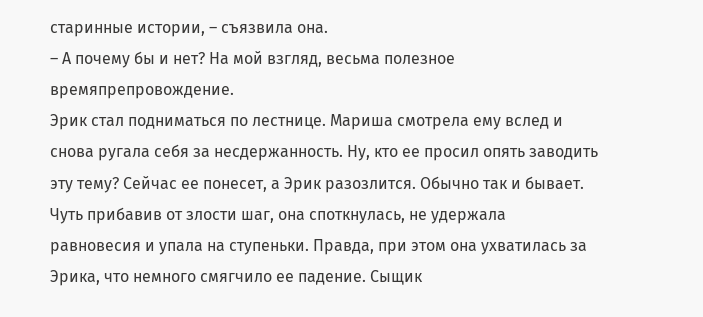старинные истории, – съязвила она.
– А почему бы и нет? На мой взгляд, весьма полезное времяпрепровождение.
Эрик стал подниматься по лестнице. Мариша смотрела ему вслед и снова ругала себя за несдержанность. Ну, кто ее просил опять заводить эту тему? Сейчас ее понесет, а Эрик разозлится. Обычно так и бывает.
Чуть прибавив от злости шаг, она споткнулась, не удержала равновесия и упала на ступеньки. Правда, при этом она ухватилась за Эрика, что немного смягчило ее падение. Сыщик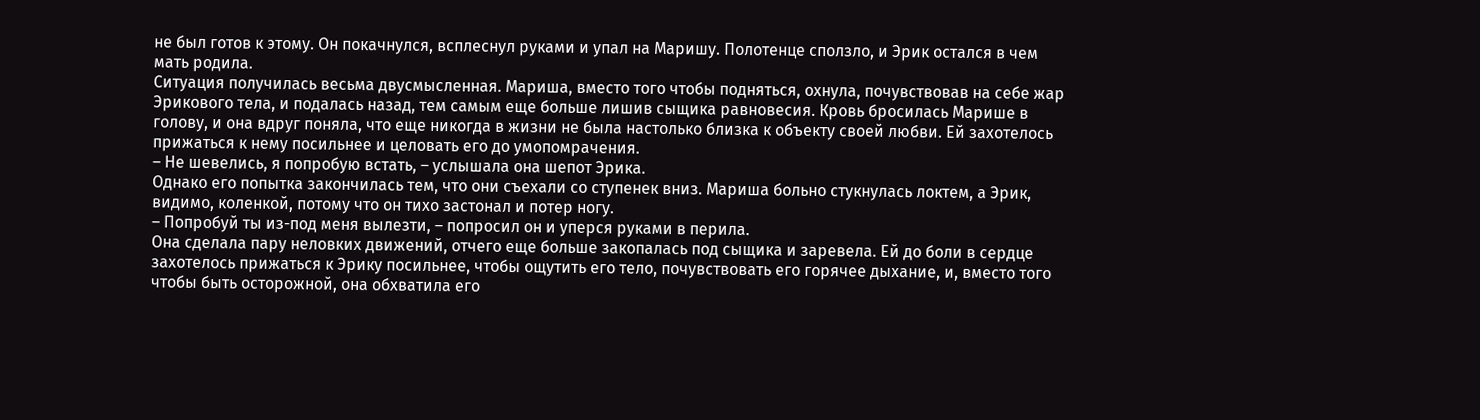не был готов к этому. Он покачнулся, всплеснул руками и упал на Маришу. Полотенце сползло, и Эрик остался в чем мать родила.
Ситуация получилась весьма двусмысленная. Мариша, вместо того чтобы подняться, охнула, почувствовав на себе жар Эрикового тела, и подалась назад, тем самым еще больше лишив сыщика равновесия. Кровь бросилась Марише в голову, и она вдруг поняла, что еще никогда в жизни не была настолько близка к объекту своей любви. Ей захотелось прижаться к нему посильнее и целовать его до умопомрачения.
– Не шевелись, я попробую встать, – услышала она шепот Эрика.
Однако его попытка закончилась тем, что они съехали со ступенек вниз. Мариша больно стукнулась локтем, а Эрик, видимо, коленкой, потому что он тихо застонал и потер ногу.
– Попробуй ты из-под меня вылезти, – попросил он и уперся руками в перила.
Она сделала пару неловких движений, отчего еще больше закопалась под сыщика и заревела. Ей до боли в сердце захотелось прижаться к Эрику посильнее, чтобы ощутить его тело, почувствовать его горячее дыхание, и, вместо того чтобы быть осторожной, она обхватила его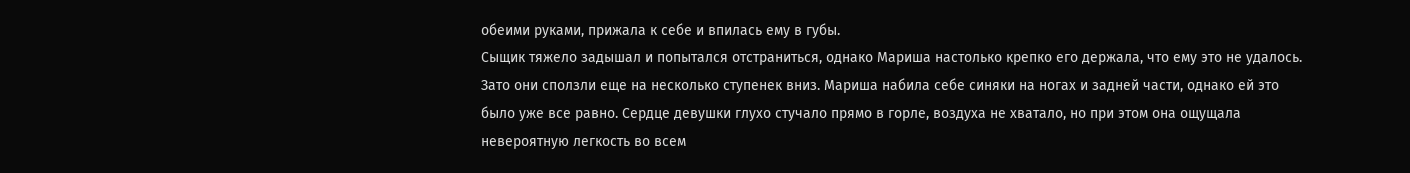обеими руками, прижала к себе и впилась ему в губы.
Сыщик тяжело задышал и попытался отстраниться, однако Мариша настолько крепко его держала, что ему это не удалось. Зато они сползли еще на несколько ступенек вниз. Мариша набила себе синяки на ногах и задней части, однако ей это было уже все равно. Сердце девушки глухо стучало прямо в горле, воздуха не хватало, но при этом она ощущала невероятную легкость во всем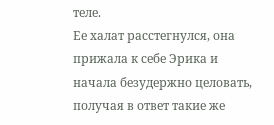теле.
Ее халат расстегнулся, она прижала к себе Эрика и начала безудержно целовать, получая в ответ такие же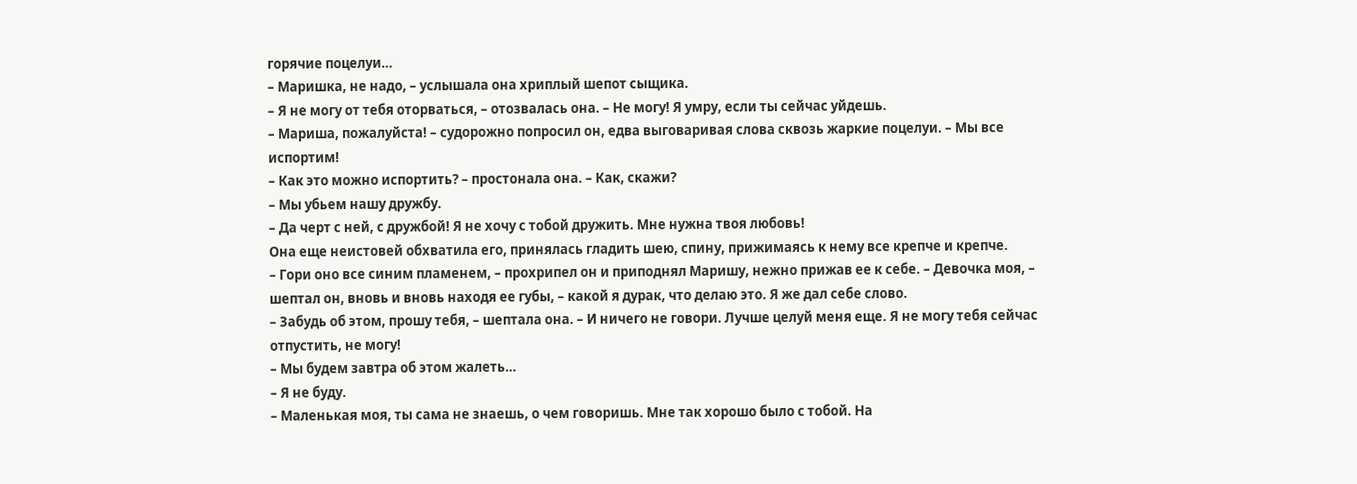горячие поцелуи…
– Маришка, не надо, – услышала она хриплый шепот сыщика.
– Я не могу от тебя оторваться, – отозвалась она. – Не могу! Я умру, если ты сейчас уйдешь.
– Мариша, пожалуйста! – судорожно попросил он, едва выговаривая слова сквозь жаркие поцелуи. – Мы все испортим!
– Как это можно испортить? – простонала она. – Как, скажи?
– Мы убьем нашу дружбу.
– Да черт с ней, с дружбой! Я не хочу с тобой дружить. Мне нужна твоя любовь!
Она еще неистовей обхватила его, принялась гладить шею, спину, прижимаясь к нему все крепче и крепче.
– Гори оно все синим пламенем, – прохрипел он и приподнял Маришу, нежно прижав ее к себе. – Девочка моя, – шептал он, вновь и вновь находя ее губы, – какой я дурак, что делаю это. Я же дал себе слово.
– Забудь об этом, прошу тебя, – шептала она. – И ничего не говори. Лучше целуй меня еще. Я не могу тебя сейчас отпустить, не могу!
– Мы будем завтра об этом жалеть…
– Я не буду.
– Маленькая моя, ты сама не знаешь, о чем говоришь. Мне так хорошо было с тобой. На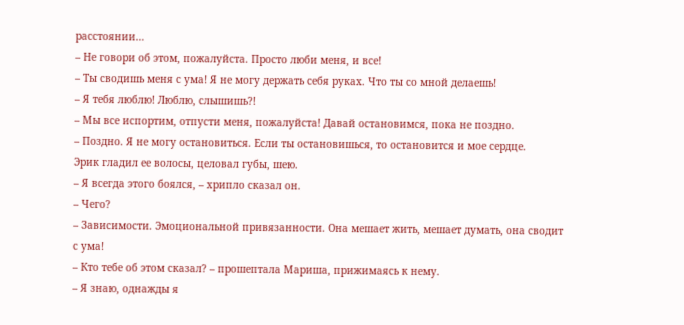расстоянии…
– Не говори об этом, пожалуйста. Просто люби меня, и все!
– Ты сводишь меня с ума! Я не могу держать себя руках. Что ты со мной делаешь!
– Я тебя люблю! Люблю, слышишь?!
– Мы все испортим, отпусти меня, пожалуйста! Давай остановимся, пока не поздно.
– Поздно. Я не могу остановиться. Если ты остановишься, то остановится и мое сердце.
Эрик гладил ее волосы, целовал губы, шею.
– Я всегда этого боялся, – хрипло сказал он.
– Чего?
– Зависимости. Эмоциональной привязанности. Она мешает жить, мешает думать, она сводит с ума!
– Кто тебе об этом сказал? – прошептала Мариша, прижимаясь к нему.
– Я знаю, однажды я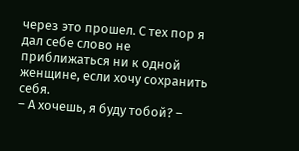через это прошел. С тех пор я дал себе слово не приближаться ни к одной женщине, если хочу сохранить себя.
– А хочешь, я буду тобой? –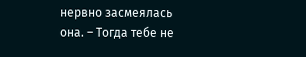нервно засмеялась она. – Тогда тебе не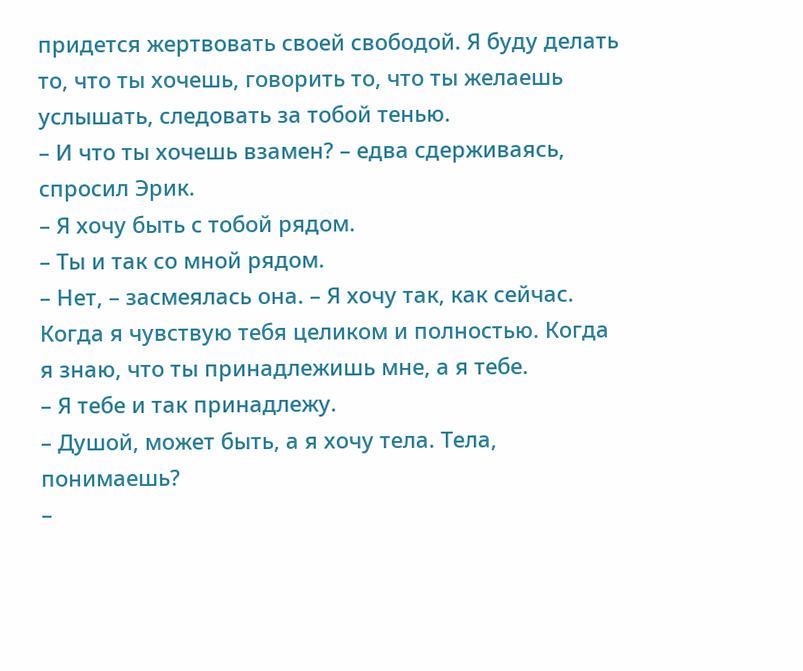придется жертвовать своей свободой. Я буду делать то, что ты хочешь, говорить то, что ты желаешь услышать, следовать за тобой тенью.
– И что ты хочешь взамен? – едва сдерживаясь, спросил Эрик.
– Я хочу быть с тобой рядом.
– Ты и так со мной рядом.
– Нет, – засмеялась она. – Я хочу так, как сейчас. Когда я чувствую тебя целиком и полностью. Когда я знаю, что ты принадлежишь мне, а я тебе.
– Я тебе и так принадлежу.
– Душой, может быть, а я хочу тела. Тела, понимаешь?
–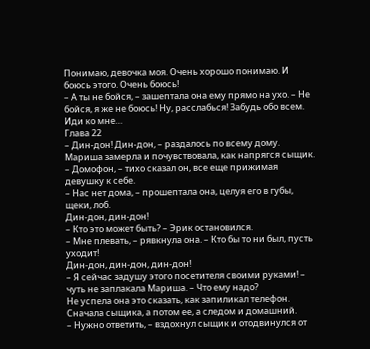Понимаю, девочка моя. Очень хорошо понимаю. И боюсь этого. Очень боюсь!
– А ты не бойся, – зашептала она ему прямо на ухо. – Не бойся, я же не боюсь! Ну, расслабься! Забудь обо всем. Иди ко мне…
Глава 22
– Дин-дон! Дин-дон, – раздалось по всему дому. Мариша замерла и почувствовала, как напрягся сыщик.
– Домофон, – тихо сказал он, все еще прижимая девушку к себе.
– Нас нет дома, – прошептала она, целуя его в губы, щеки, лоб.
Дин-дон, дин-дон!
– Кто это может быть? – Эрик остановился.
– Мне плевать, – рявкнула она. – Кто бы то ни был, пусть уходит!
Дин-дон, дин-дон, дин-дон!
– Я сейчас задушу этого посетителя своими руками! – чуть не заплакала Мариша. – Что ему надо?
Не успела она это сказать, как запиликал телефон. Сначала сыщика, а потом ее, а следом и домашний.
– Нужно ответить, – вздохнул сыщик и отодвинулся от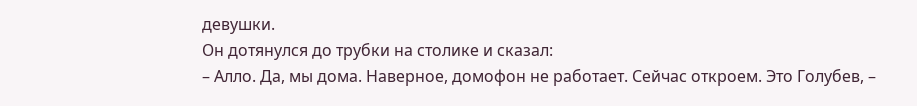девушки.
Он дотянулся до трубки на столике и сказал:
– Алло. Да, мы дома. Наверное, домофон не работает. Сейчас откроем. Это Голубев, –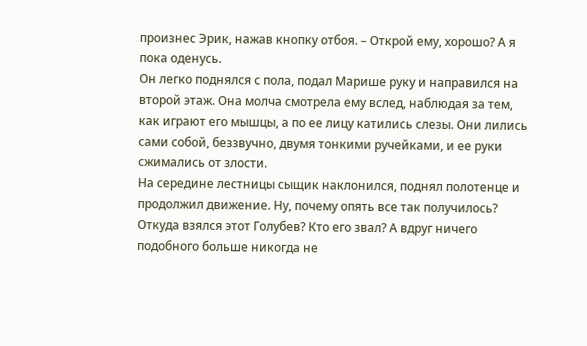произнес Эрик, нажав кнопку отбоя. – Открой ему, хорошо? А я пока оденусь.
Он легко поднялся с пола, подал Марише руку и направился на второй этаж. Она молча смотрела ему вслед, наблюдая за тем, как играют его мышцы, а по ее лицу катились слезы. Они лились сами собой, беззвучно, двумя тонкими ручейками, и ее руки сжимались от злости.
На середине лестницы сыщик наклонился, поднял полотенце и продолжил движение. Ну, почему опять все так получилось? Откуда взялся этот Голубев? Кто его звал? А вдруг ничего подобного больше никогда не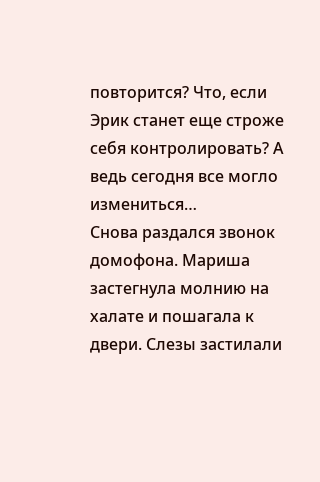повторится? Что, если Эрик станет еще строже себя контролировать? А ведь сегодня все могло измениться…
Снова раздался звонок домофона. Мариша застегнула молнию на халате и пошагала к двери. Слезы застилали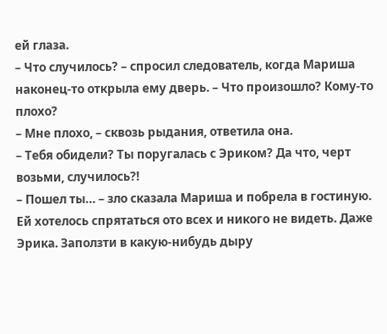ей глаза.
– Что случилось? – спросил следователь, когда Мариша наконец-то открыла ему дверь. – Что произошло? Кому-то плохо?
– Мне плохо, – сквозь рыдания, ответила она.
– Тебя обидели? Ты поругалась с Эриком? Да что, черт возьми, случилось?!
– Пошел ты… – зло сказала Мариша и побрела в гостиную.
Ей хотелось спрятаться ото всех и никого не видеть. Даже Эрика. Заползти в какую-нибудь дыру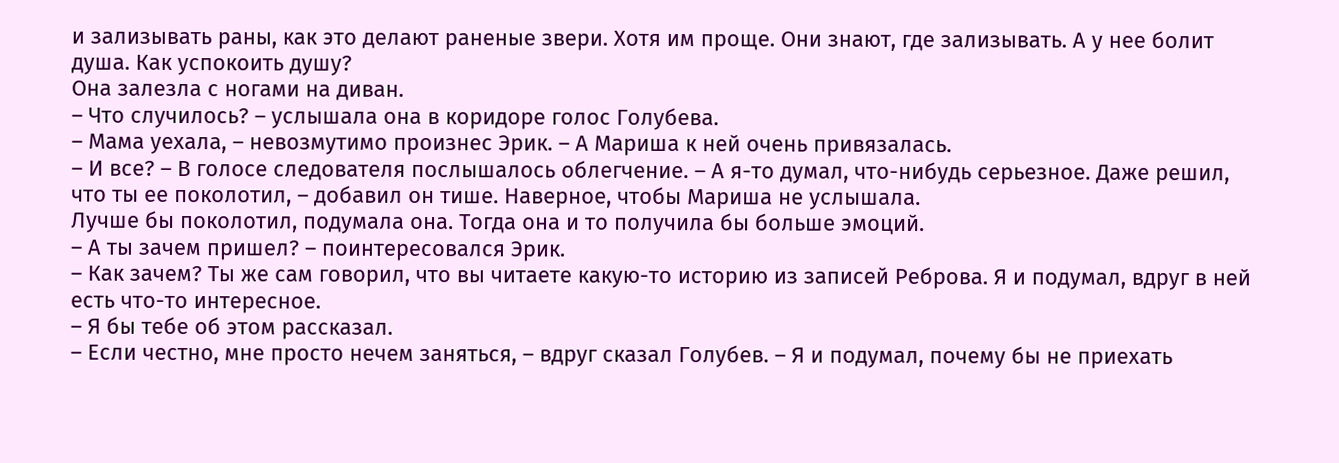и зализывать раны, как это делают раненые звери. Хотя им проще. Они знают, где зализывать. А у нее болит душа. Как успокоить душу?
Она залезла с ногами на диван.
– Что случилось? – услышала она в коридоре голос Голубева.
– Мама уехала, – невозмутимо произнес Эрик. – А Мариша к ней очень привязалась.
– И все? – В голосе следователя послышалось облегчение. – А я-то думал, что-нибудь серьезное. Даже решил, что ты ее поколотил, – добавил он тише. Наверное, чтобы Мариша не услышала.
Лучше бы поколотил, подумала она. Тогда она и то получила бы больше эмоций.
– А ты зачем пришел? – поинтересовался Эрик.
– Как зачем? Ты же сам говорил, что вы читаете какую-то историю из записей Реброва. Я и подумал, вдруг в ней есть что-то интересное.
– Я бы тебе об этом рассказал.
– Если честно, мне просто нечем заняться, – вдруг сказал Голубев. – Я и подумал, почему бы не приехать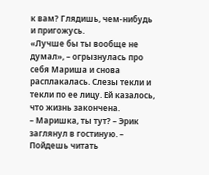к вам? Глядишь, чем-нибудь и пригожусь.
«Лучше бы ты вообще не думал», – огрызнулась про себя Мариша и снова расплакалась. Слезы текли и текли по ее лицу. Ей казалось, что жизнь закончена.
– Маришка, ты тут? – Эрик заглянул в гостиную. – Пойдешь читать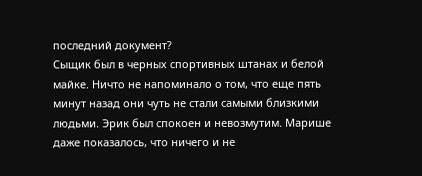последний документ?
Сыщик был в черных спортивных штанах и белой майке. Ничто не напоминало о том, что еще пять минут назад они чуть не стали самыми близкими людьми. Эрик был спокоен и невозмутим. Марише даже показалось, что ничего и не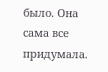было. Она сама все придумала.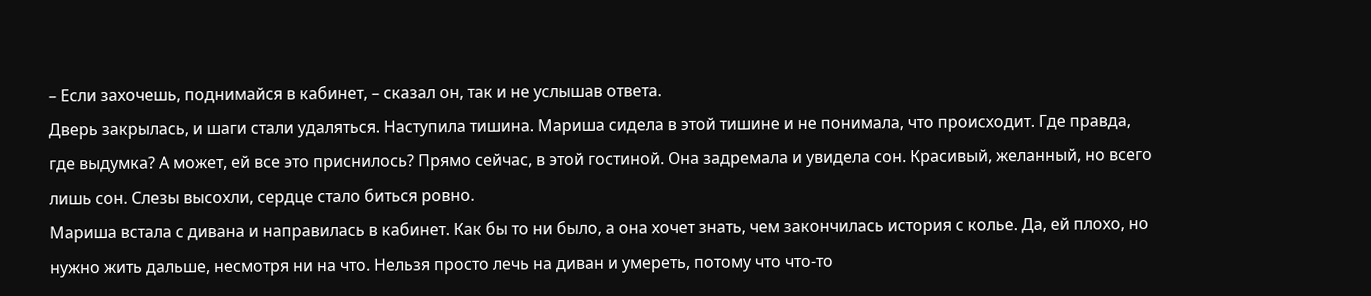– Если захочешь, поднимайся в кабинет, – сказал он, так и не услышав ответа.
Дверь закрылась, и шаги стали удаляться. Наступила тишина. Мариша сидела в этой тишине и не понимала, что происходит. Где правда, где выдумка? А может, ей все это приснилось? Прямо сейчас, в этой гостиной. Она задремала и увидела сон. Красивый, желанный, но всего лишь сон. Слезы высохли, сердце стало биться ровно.
Мариша встала с дивана и направилась в кабинет. Как бы то ни было, а она хочет знать, чем закончилась история с колье. Да, ей плохо, но нужно жить дальше, несмотря ни на что. Нельзя просто лечь на диван и умереть, потому что что-то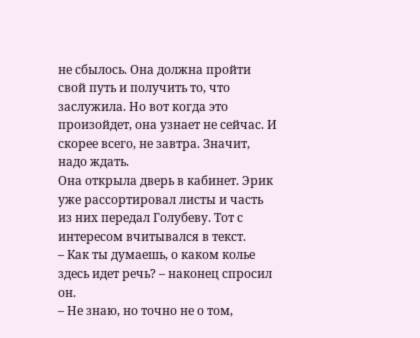не сбылось. Она должна пройти свой путь и получить то, что заслужила. Но вот когда это произойдет, она узнает не сейчас. И скорее всего, не завтра. Значит, надо ждать.
Она открыла дверь в кабинет. Эрик уже рассортировал листы и часть из них передал Голубеву. Тот с интересом вчитывался в текст.
– Как ты думаешь, о каком колье здесь идет речь? – наконец спросил он.
– Не знаю, но точно не о том,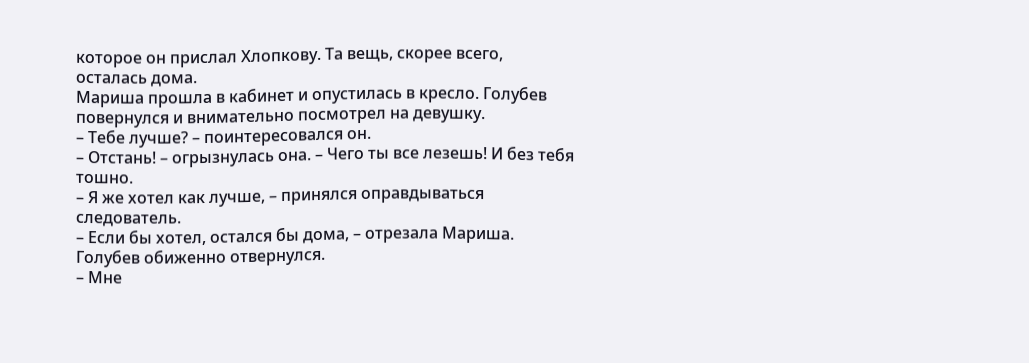которое он прислал Хлопкову. Та вещь, скорее всего, осталась дома.
Мариша прошла в кабинет и опустилась в кресло. Голубев повернулся и внимательно посмотрел на девушку.
– Тебе лучше? – поинтересовался он.
– Отстань! – огрызнулась она. – Чего ты все лезешь! И без тебя тошно.
– Я же хотел как лучше, – принялся оправдываться следователь.
– Если бы хотел, остался бы дома, – отрезала Мариша.
Голубев обиженно отвернулся.
– Мне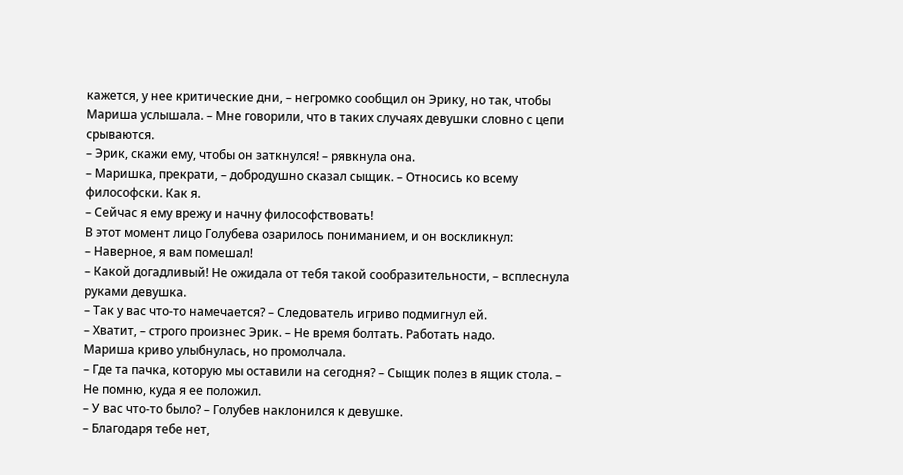кажется, у нее критические дни, – негромко сообщил он Эрику, но так, чтобы Мариша услышала. – Мне говорили, что в таких случаях девушки словно с цепи срываются.
– Эрик, скажи ему, чтобы он заткнулся! – рявкнула она.
– Маришка, прекрати, – добродушно сказал сыщик. – Относись ко всему философски. Как я.
– Сейчас я ему врежу и начну философствовать!
В этот момент лицо Голубева озарилось пониманием, и он воскликнул:
– Наверное, я вам помешал!
– Какой догадливый! Не ожидала от тебя такой сообразительности, – всплеснула руками девушка.
– Так у вас что-то намечается? – Следователь игриво подмигнул ей.
– Хватит, – строго произнес Эрик. – Не время болтать. Работать надо.
Мариша криво улыбнулась, но промолчала.
– Где та пачка, которую мы оставили на сегодня? – Сыщик полез в ящик стола. – Не помню, куда я ее положил.
– У вас что-то было? – Голубев наклонился к девушке.
– Благодаря тебе нет,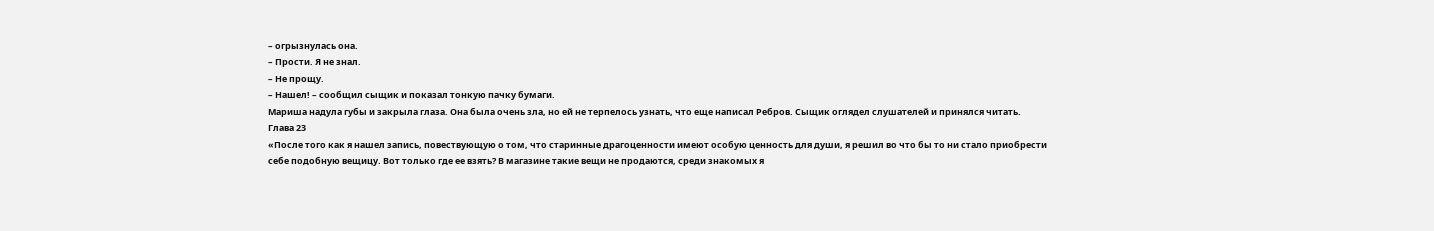– огрызнулась она.
– Прости. Я не знал.
– Не прощу.
– Нашел! – сообщил сыщик и показал тонкую пачку бумаги.
Мариша надула губы и закрыла глаза. Она была очень зла, но ей не терпелось узнать, что еще написал Ребров. Сыщик оглядел слушателей и принялся читать.
Глава 23
«После того как я нашел запись, повествующую о том, что старинные драгоценности имеют особую ценность для души, я решил во что бы то ни стало приобрести себе подобную вещицу. Вот только где ее взять? В магазине такие вещи не продаются, среди знакомых я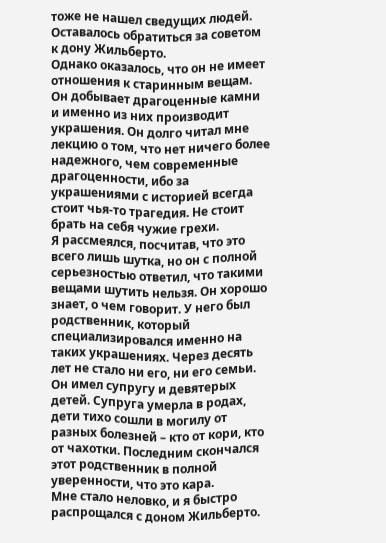тоже не нашел сведущих людей. Оставалось обратиться за советом к дону Жильберто.
Однако оказалось, что он не имеет отношения к старинным вещам. Он добывает драгоценные камни и именно из них производит украшения. Он долго читал мне лекцию о том, что нет ничего более надежного, чем современные драгоценности, ибо за украшениями с историей всегда стоит чья-то трагедия. Не стоит брать на себя чужие грехи.
Я рассмеялся, посчитав, что это всего лишь шутка, но он с полной серьезностью ответил, что такими вещами шутить нельзя. Он хорошо знает, о чем говорит. У него был родственник, который специализировался именно на таких украшениях. Через десять лет не стало ни его, ни его семьи. Он имел супругу и девятерых детей. Супруга умерла в родах, дети тихо сошли в могилу от разных болезней – кто от кори, кто от чахотки. Последним скончался этот родственник в полной уверенности, что это кара.
Мне стало неловко, и я быстро распрощался с доном Жильберто.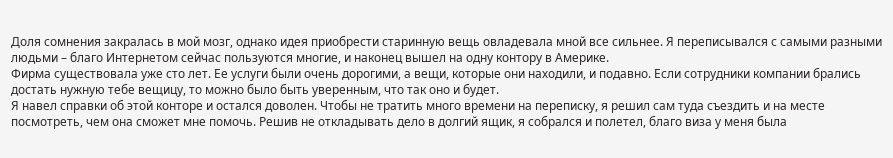Доля сомнения закралась в мой мозг, однако идея приобрести старинную вещь овладевала мной все сильнее. Я переписывался с самыми разными людьми – благо Интернетом сейчас пользуются многие, и наконец вышел на одну контору в Америке.
Фирма существовала уже сто лет. Ее услуги были очень дорогими, а вещи, которые они находили, и подавно. Если сотрудники компании брались достать нужную тебе вещицу, то можно было быть уверенным, что так оно и будет.
Я навел справки об этой конторе и остался доволен. Чтобы не тратить много времени на переписку, я решил сам туда съездить и на месте посмотреть, чем она сможет мне помочь. Решив не откладывать дело в долгий ящик, я собрался и полетел, благо виза у меня была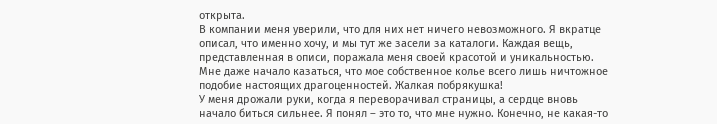открыта.
В компании меня уверили, что для них нет ничего невозможного. Я вкратце описал, что именно хочу, и мы тут же засели за каталоги. Каждая вещь, представленная в описи, поражала меня своей красотой и уникальностью. Мне даже начало казаться, что мое собственное колье всего лишь ничтожное подобие настоящих драгоценностей. Жалкая побрякушка!
У меня дрожали руки, когда я переворачивал страницы, а сердце вновь начало биться сильнее. Я понял – это то, что мне нужно. Конечно, не какая-то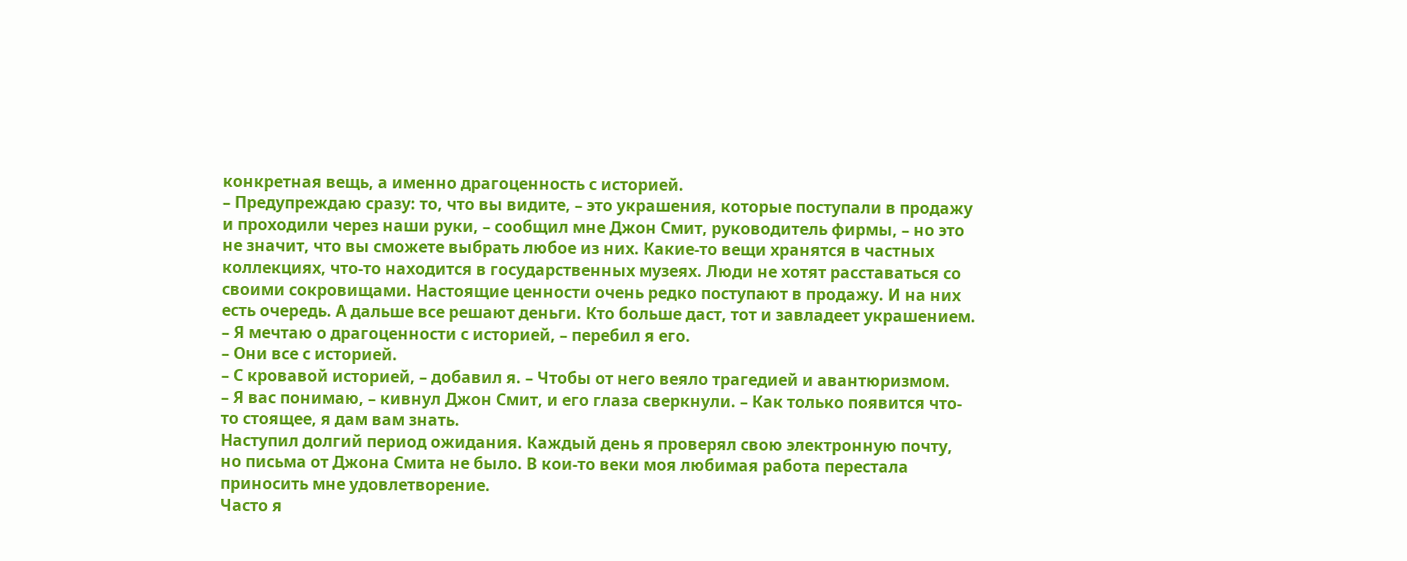конкретная вещь, а именно драгоценность с историей.
– Предупреждаю сразу: то, что вы видите, – это украшения, которые поступали в продажу и проходили через наши руки, – сообщил мне Джон Смит, руководитель фирмы, – но это не значит, что вы сможете выбрать любое из них. Какие-то вещи хранятся в частных коллекциях, что-то находится в государственных музеях. Люди не хотят расставаться со своими сокровищами. Настоящие ценности очень редко поступают в продажу. И на них есть очередь. А дальше все решают деньги. Кто больше даст, тот и завладеет украшением.
– Я мечтаю о драгоценности с историей, – перебил я его.
– Они все с историей.
– С кровавой историей, – добавил я. – Чтобы от него веяло трагедией и авантюризмом.
– Я вас понимаю, – кивнул Джон Смит, и его глаза сверкнули. – Как только появится что-то стоящее, я дам вам знать.
Наступил долгий период ожидания. Каждый день я проверял свою электронную почту, но письма от Джона Смита не было. В кои-то веки моя любимая работа перестала приносить мне удовлетворение.
Часто я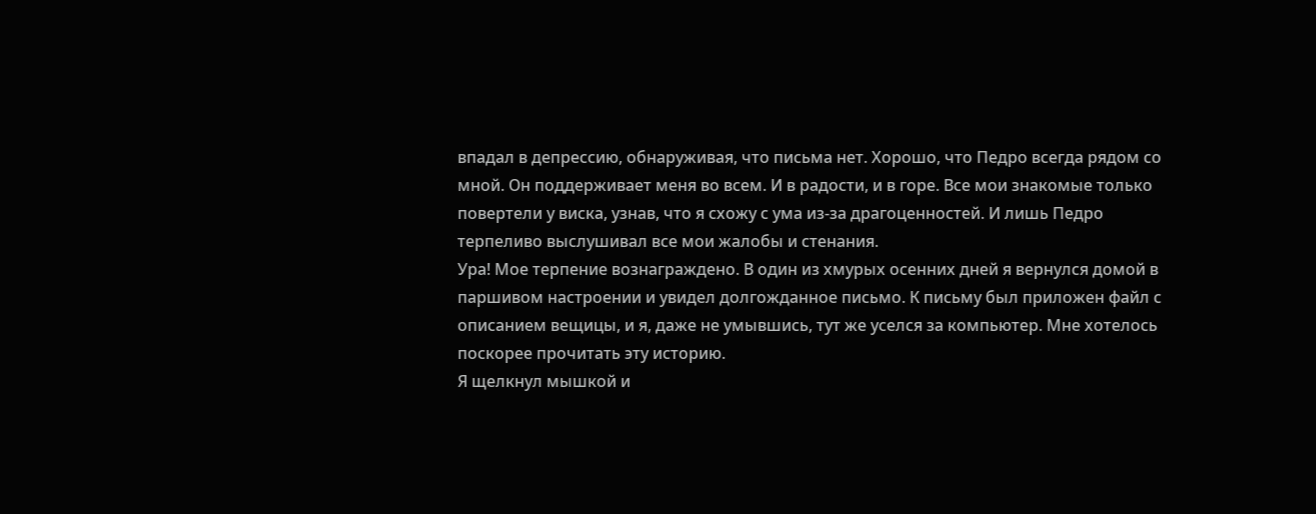впадал в депрессию, обнаруживая, что письма нет. Хорошо, что Педро всегда рядом со мной. Он поддерживает меня во всем. И в радости, и в горе. Все мои знакомые только повертели у виска, узнав, что я схожу с ума из-за драгоценностей. И лишь Педро терпеливо выслушивал все мои жалобы и стенания.
Ура! Мое терпение вознаграждено. В один из хмурых осенних дней я вернулся домой в паршивом настроении и увидел долгожданное письмо. К письму был приложен файл с описанием вещицы, и я, даже не умывшись, тут же уселся за компьютер. Мне хотелось поскорее прочитать эту историю.
Я щелкнул мышкой и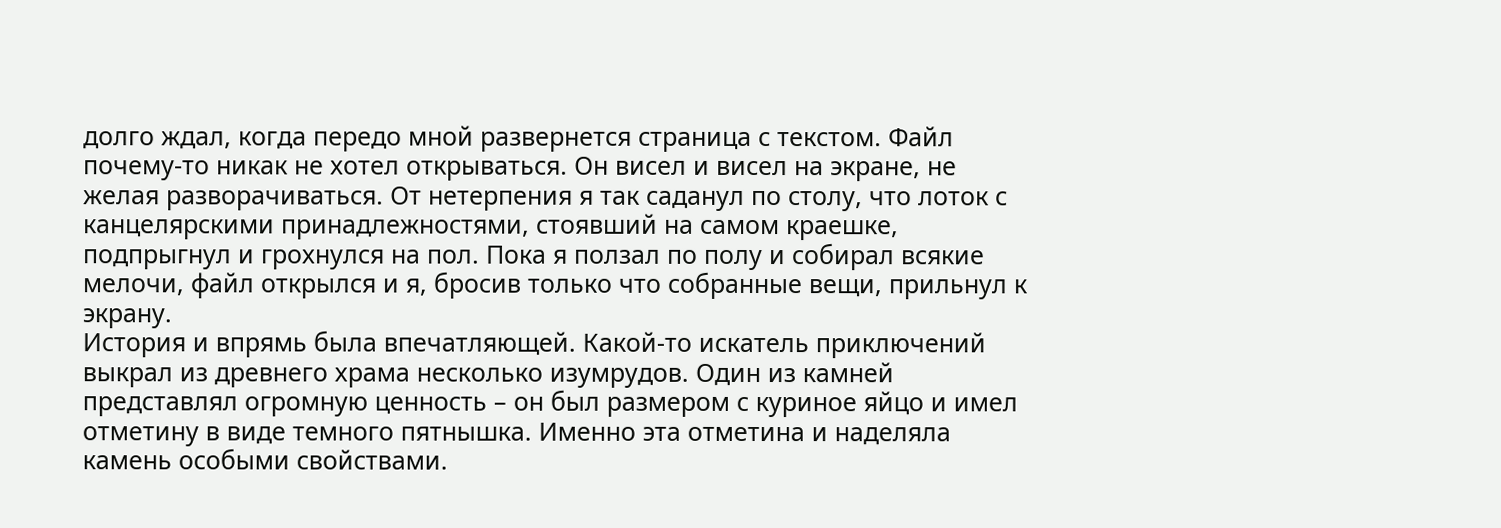долго ждал, когда передо мной развернется страница с текстом. Файл почему-то никак не хотел открываться. Он висел и висел на экране, не желая разворачиваться. От нетерпения я так саданул по столу, что лоток с канцелярскими принадлежностями, стоявший на самом краешке, подпрыгнул и грохнулся на пол. Пока я ползал по полу и собирал всякие мелочи, файл открылся и я, бросив только что собранные вещи, прильнул к экрану.
История и впрямь была впечатляющей. Какой-то искатель приключений выкрал из древнего храма несколько изумрудов. Один из камней представлял огромную ценность – он был размером с куриное яйцо и имел отметину в виде темного пятнышка. Именно эта отметина и наделяла камень особыми свойствами.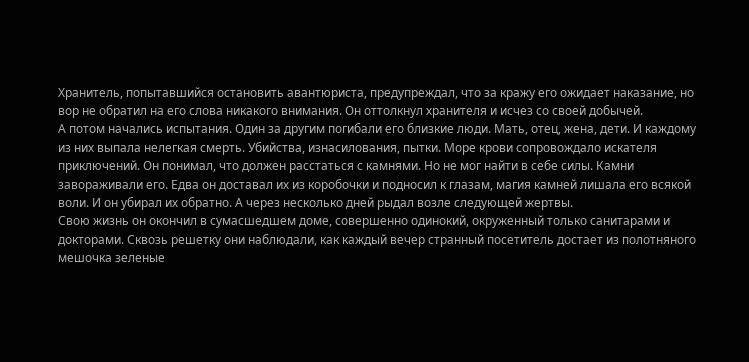Хранитель, попытавшийся остановить авантюриста, предупреждал, что за кражу его ожидает наказание, но вор не обратил на его слова никакого внимания. Он оттолкнул хранителя и исчез со своей добычей.
А потом начались испытания. Один за другим погибали его близкие люди. Мать, отец, жена, дети. И каждому из них выпала нелегкая смерть. Убийства, изнасилования, пытки. Море крови сопровождало искателя приключений. Он понимал, что должен расстаться с камнями. Но не мог найти в себе силы. Камни завораживали его. Едва он доставал их из коробочки и подносил к глазам, магия камней лишала его всякой воли. И он убирал их обратно. А через несколько дней рыдал возле следующей жертвы.
Свою жизнь он окончил в сумасшедшем доме, совершенно одинокий, окруженный только санитарами и докторами. Сквозь решетку они наблюдали, как каждый вечер странный посетитель достает из полотняного мешочка зеленые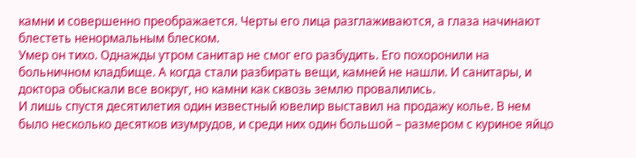камни и совершенно преображается. Черты его лица разглаживаются, а глаза начинают блестеть ненормальным блеском.
Умер он тихо. Однажды утром санитар не смог его разбудить. Его похоронили на больничном кладбище. А когда стали разбирать вещи, камней не нашли. И санитары, и доктора обыскали все вокруг, но камни как сквозь землю провалились.
И лишь спустя десятилетия один известный ювелир выставил на продажу колье. В нем было несколько десятков изумрудов, и среди них один большой – размером с куриное яйцо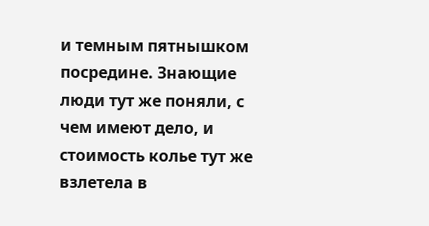и темным пятнышком посредине. Знающие люди тут же поняли, с чем имеют дело, и стоимость колье тут же взлетела в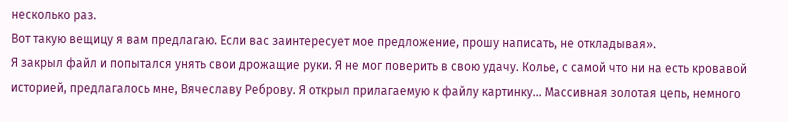несколько раз.
Вот такую вещицу я вам предлагаю. Если вас заинтересует мое предложение, прошу написать, не откладывая».
Я закрыл файл и попытался унять свои дрожащие руки. Я не мог поверить в свою удачу. Колье, с самой что ни на есть кровавой историей, предлагалось мне, Вячеславу Реброву. Я открыл прилагаемую к файлу картинку… Массивная золотая цепь, немного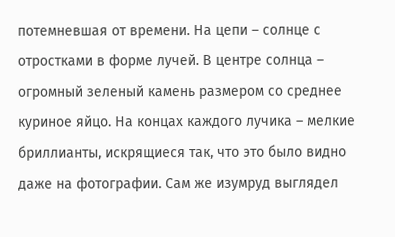потемневшая от времени. На цепи – солнце с отростками в форме лучей. В центре солнца – огромный зеленый камень размером со среднее куриное яйцо. На концах каждого лучика – мелкие бриллианты, искрящиеся так, что это было видно даже на фотографии. Сам же изумруд выглядел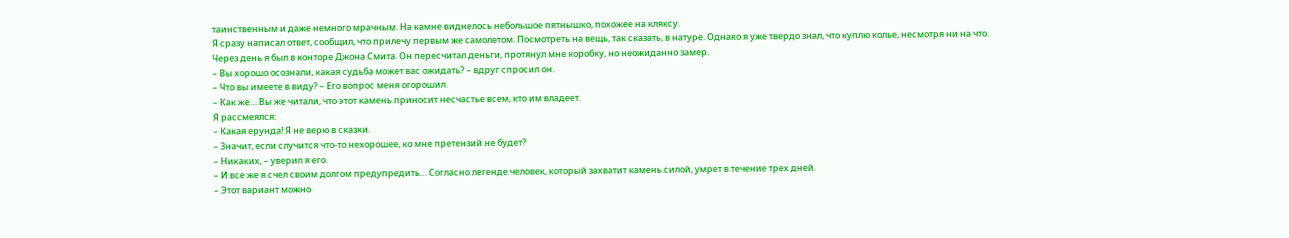таинственным и даже немного мрачным. На камне виднелось небольшое пятнышко, похожее на кляксу.
Я сразу написал ответ, сообщил, что прилечу первым же самолетом. Посмотреть на вещь, так сказать, в натуре. Однако я уже твердо знал, что куплю колье, несмотря ни на что.
Через день я был в конторе Джона Смита. Он пересчитал деньги, протянул мне коробку, но неожиданно замер.
– Вы хорошо осознали, какая судьба может вас ожидать? – вдруг спросил он.
– Что вы имеете в виду? – Его вопрос меня огорошил.
– Как же… Вы же читали, что этот камень приносит несчастье всем, кто им владеет.
Я рассмеялся:
– Какая ерунда! Я не верю в сказки.
– Значит, если случится что-то нехорошее, ко мне претензий не будет?
– Никаких, – уверил я его.
– И все же я счел своим долгом предупредить… Согласно легенде человек, который захватит камень силой, умрет в течение трех дней.
– Этот вариант можно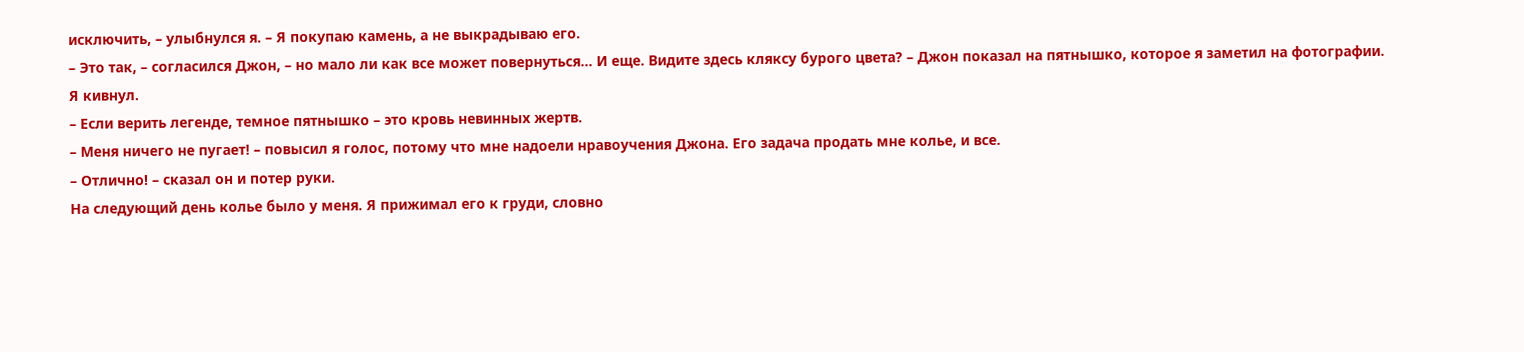исключить, – улыбнулся я. – Я покупаю камень, а не выкрадываю его.
– Это так, – согласился Джон, – но мало ли как все может повернуться… И еще. Видите здесь кляксу бурого цвета? – Джон показал на пятнышко, которое я заметил на фотографии.
Я кивнул.
– Если верить легенде, темное пятнышко – это кровь невинных жертв.
– Меня ничего не пугает! – повысил я голос, потому что мне надоели нравоучения Джона. Его задача продать мне колье, и все.
– Отлично! – сказал он и потер руки.
На следующий день колье было у меня. Я прижимал его к груди, словно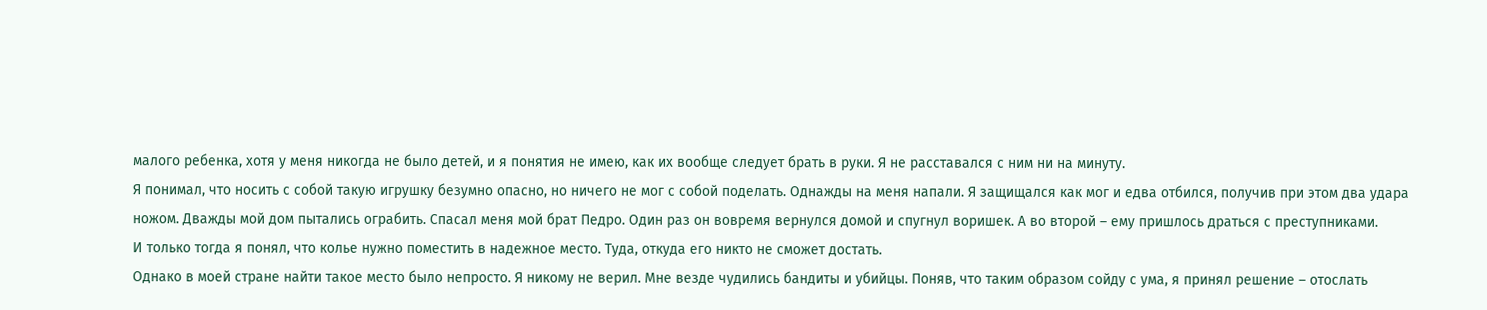малого ребенка, хотя у меня никогда не было детей, и я понятия не имею, как их вообще следует брать в руки. Я не расставался с ним ни на минуту.
Я понимал, что носить с собой такую игрушку безумно опасно, но ничего не мог с собой поделать. Однажды на меня напали. Я защищался как мог и едва отбился, получив при этом два удара ножом. Дважды мой дом пытались ограбить. Спасал меня мой брат Педро. Один раз он вовремя вернулся домой и спугнул воришек. А во второй – ему пришлось драться с преступниками.
И только тогда я понял, что колье нужно поместить в надежное место. Туда, откуда его никто не сможет достать.
Однако в моей стране найти такое место было непросто. Я никому не верил. Мне везде чудились бандиты и убийцы. Поняв, что таким образом сойду с ума, я принял решение – отослать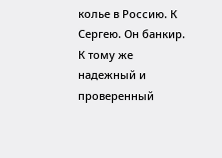колье в Россию. К Сергею. Он банкир. К тому же надежный и проверенный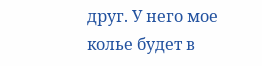друг. У него мое колье будет в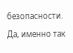безопасности. Да, именно так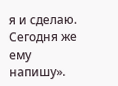я и сделаю. Сегодня же ему напишу».